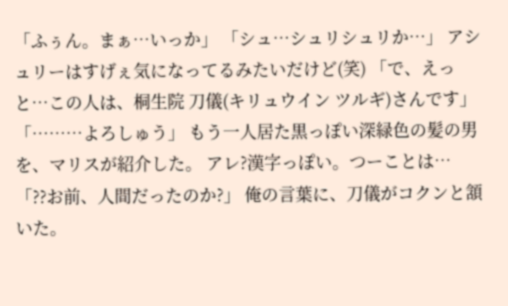「ふぅん。まぁ…いっか」 「シュ…シュリシュリか…」 アシュリーはすげぇ気になってるみたいだけど(笑) 「で、えっと…この人は、桐生院 刀儀(キリュウイン ツルギ)さんです」 「………よろしゅう」 もう一人居た黒っぽい深緑色の髪の男を、マリスが紹介した。 アレ?漢字っぽい。つーことは… 「??お前、人間だったのか?」 俺の言葉に、刀儀がコクンと頷いた。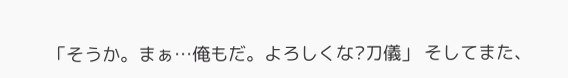「そうか。まぁ…俺もだ。よろしくな?刀儀」 そしてまた、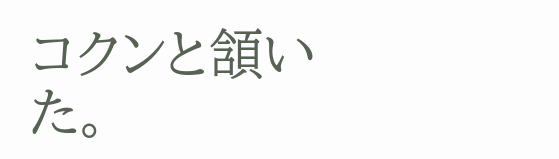コクンと頷いた。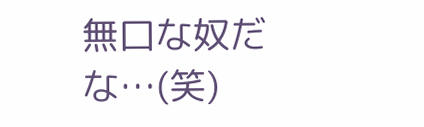無口な奴だな…(笑)